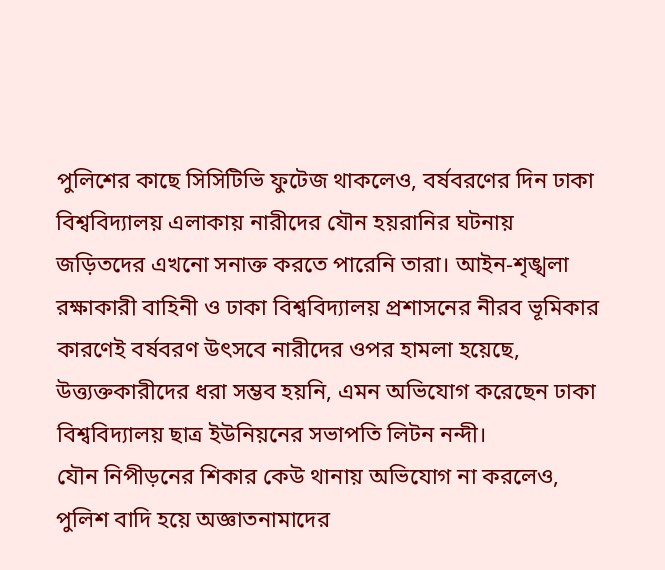পুলিশের কাছে সিসিটিভি ফুটেজ থাকলেও, বর্ষবরণের দিন ঢাকা বিশ্ববিদ্যালয় এলাকায় নারীদের যৌন হয়রানির ঘটনায় জড়িতদের এখনো সনাক্ত করতে পারেনি তারা। আইন-শৃঙ্খলা রক্ষাকারী বাহিনী ও ঢাকা বিশ্ববিদ্যালয় প্রশাসনের নীরব ভূমিকার কারণেই বর্ষবরণ উৎসবে নারীদের ওপর হামলা হয়েছে, উত্ত্যক্তকারীদের ধরা সম্ভব হয়নি, এমন অভিযোগ করেছেন ঢাকা বিশ্ববিদ্যালয় ছাত্র ইউনিয়নের সভাপতি লিটন নন্দী।
যৌন নিপীড়নের শিকার কেউ থানায় অভিযোগ না করলেও, পুলিশ বাদি হয়ে অজ্ঞাতনামাদের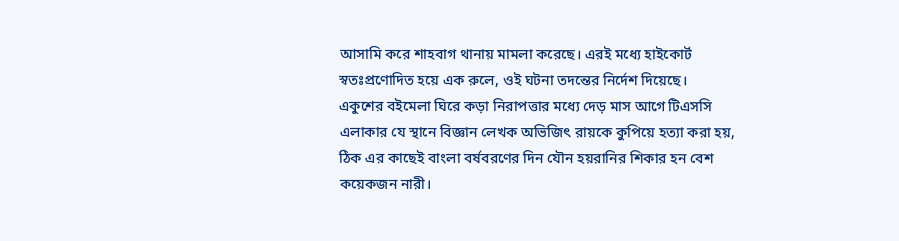আসামি করে শাহবাগ থানায় মামলা করেছে। এরই মধ্যে হাইকোর্ট স্বতঃপ্রণোদিত হয়ে এক রুলে, ওই ঘটনা তদন্তের নির্দেশ দিয়েছে।
একুশের বইমেলা ঘিরে কড়া নিরাপত্তার মধ্যে দেড় মাস আগে টিএসসি এলাকার যে স্থানে বিজ্ঞান লেখক অভিজিৎ রায়কে কুপিয়ে হত্যা করা হয়, ঠিক এর কাছেই বাংলা বর্ষবরণের দিন যৌন হয়রানির শিকার হন বেশ কয়েকজন নারী।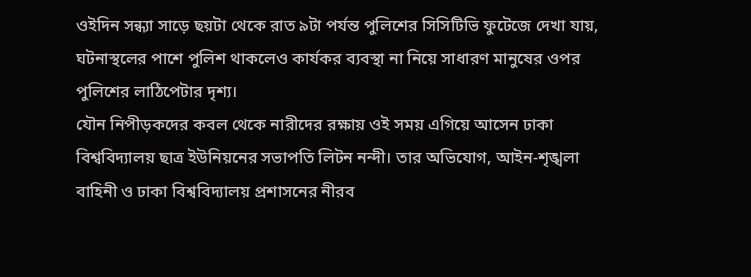ওইদিন সন্ধ্যা সাড়ে ছয়টা থেকে রাত ৯টা পর্যন্ত পুলিশের সিসিটিভি ফুটেজে দেখা যায়, ঘটনাস্থলের পাশে পুলিশ থাকলেও কার্যকর ব্যবস্থা না নিয়ে সাধারণ মানুষের ওপর পুলিশের লাঠিপেটার দৃশ্য।
যৌন নিপীড়কদের কবল থেকে নারীদের রক্ষায় ওই সময় এগিয়ে আসেন ঢাকা বিশ্ববিদ্যালয় ছাত্র ইউনিয়নের সভাপতি লিটন নন্দী। তার অভিযোগ, আইন-শৃঙ্খলা বাহিনী ও ঢাকা বিশ্ববিদ্যালয় প্রশাসনের নীরব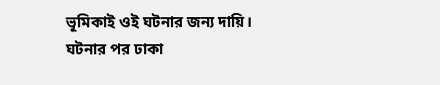ভূমিকাই ওই ঘটনার জন্য দায়ি।
ঘটনার পর ঢাকা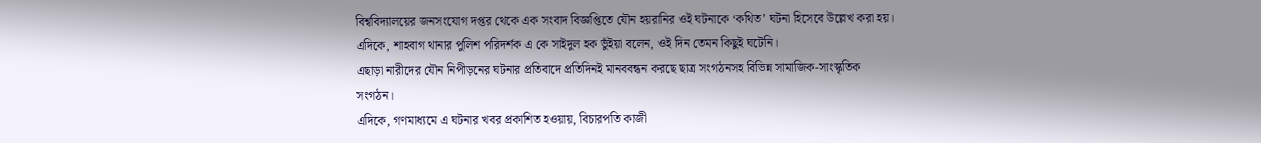বিশ্ববিদ্যালয়ের জনসংযোগ দপ্তর থেকে এক সংবাদ বিজ্ঞপ্তিতে যৌন হয়রানির ওই ঘটনাকে ‘কথিত’ ঘটনা হিসেবে উল্লেখ করা হয়।
এদিকে, শাহবাগ থানার পুলিশ পরিদর্শক এ কে সাইদুল হক ভুঁইয়া বলেন, ওই দিন তেমন কিছুই ঘটেনি।
এছাড়া নারীদের যৌন নিপীড়নের ঘটনার প্রতিবাদে প্রতিদিনই মানববন্ধন করছে ছাত্র সংগঠনসহ বিভিন্ন সামাজিক-সাংস্কৃতিক সংগঠন।
এদিকে, গণমাধ্যমে এ ঘটনার খবর প্রকাশিত হওয়ায়, বিচারপতি কাজী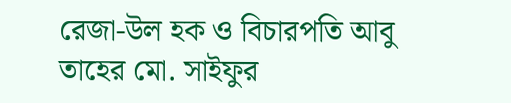রেজা-উল হক ও বিচারপতি আবু তাহের মো. সাইফুর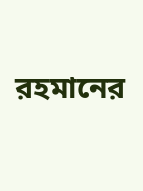রহমানের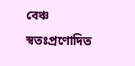বেঞ্চ স্বতঃপ্রণোদিত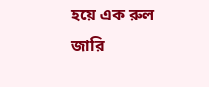হয়ে এক রুল জারি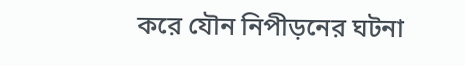করে যৌন নিপীড়নের ঘটনা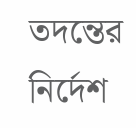তদন্তের নির্দেশ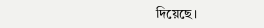দিয়েছে।